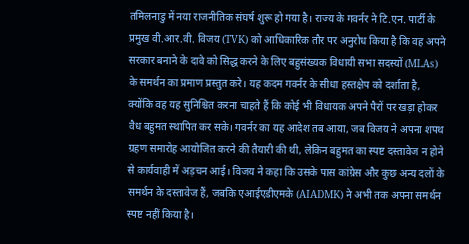तमिलनाडु में नया राजनीतिक संघर्ष शुरू हो गया है। राज्य के गवर्नर ने टि.एन. पार्टी के प्रमुख वी.आर.वी. विजय (TVK) को आधिकारिक तौर पर अनुरोध किया है कि वह अपने सरकार बनाने के दावे को सिद्ध करने के लिए बहुसंख्यक विधायी सभा सदस्यों (MLAs) के समर्थन का प्रमाण प्रस्तुत करे। यह कदम गवर्नर के सीधा हस्तक्षेप को दर्शाता है, क्योंकि वह यह सुनिश्चित करना चाहते हैं कि कोई भी विधायक अपने पैरों पर खड़ा होकर वैध बहुमत स्थापित कर सके। गवर्नर का यह आदेश तब आया, जब विजय ने अपना शपथ ग्रहण समारोह आयोजित करने की तैयारी की थी, लेकिन बहुमत का स्पष्ट दस्तावेज न होने से कार्यवाही में अड़चन आई। विजय ने कहा कि उसके पास कांग्रेस और कुछ अन्य दलों के समर्थन के दस्तावेज हैं, जबकि एआईएडीएमके (AIADMK) ने अभी तक अपना समर्थन स्पष्ट नहीं किया है।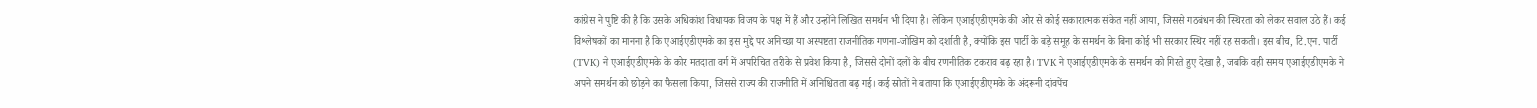कांग्रेस ने पुष्टि की है कि उसके अधिकांश विधायक विजय के पक्ष में हैं और उन्होंने लिखित समर्थन भी दिया है। लेकिन एआईएडीएमके की ओर से कोई सकारात्मक संकेत नहीं आया, जिससे गठबंधन की स्थिरता को लेकर सवाल उठे हैं। कई विश्लेषकों का मानना है कि एआईएडीएमके का इस मुद्दे पर अनिच्छा या अस्पष्टता राजनीतिक गणना-जोखिम को दर्शाती है, क्योंकि इस पार्टी के बड़े समूह के समर्थन के बिना कोई भी सरकार स्थिर नहीं रह सकती। इस बीच, टि.एन. पार्टी (TVK) ने एआईएडीएमके के कोर मतदाता वर्ग में अपरिचित तरीके से प्रवेश किया है, जिससे दोनों दलों के बीच रणनीतिक टकराव बढ़ रहा है। TVK ने एआईएडीएमके के समर्थन को गिरते हुए देखा है, जबकि वही समय एआईएडीएमके ने अपने समर्थन को छोड़ने का फैसला किया, जिससे राज्य की राजनीति में अनिश्चितता बढ़ गई। कई स्रोतों ने बताया कि एआईएडीएमके के अंदरूनी दांवपेंच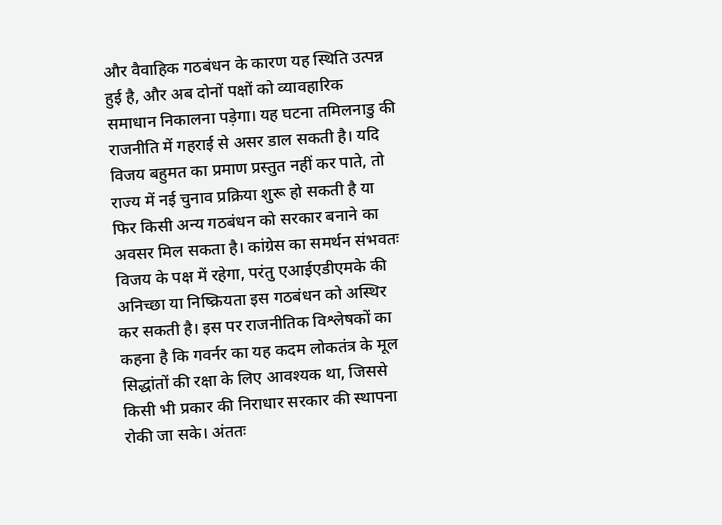और वैवाहिक गठबंधन के कारण यह स्थिति उत्पन्न हुई है, और अब दोनों पक्षों को व्यावहारिक समाधान निकालना पड़ेगा। यह घटना तमिलनाडु की राजनीति में गहराई से असर डाल सकती है। यदि विजय बहुमत का प्रमाण प्रस्तुत नहीं कर पाते, तो राज्य में नई चुनाव प्रक्रिया शुरू हो सकती है या फिर किसी अन्य गठबंधन को सरकार बनाने का अवसर मिल सकता है। कांग्रेस का समर्थन संभवतः विजय के पक्ष में रहेगा, परंतु एआईएडीएमके की अनिच्छा या निष्क्रियता इस गठबंधन को अस्थिर कर सकती है। इस पर राजनीतिक विश्लेषकों का कहना है कि गवर्नर का यह कदम लोकतंत्र के मूल सिद्धांतों की रक्षा के लिए आवश्यक था, जिससे किसी भी प्रकार की निराधार सरकार की स्थापना रोकी जा सके। अंततः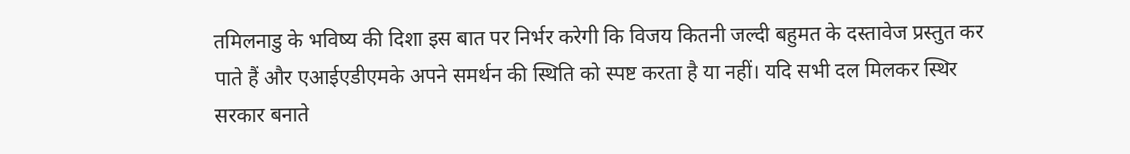तमिलनाडु के भविष्य की दिशा इस बात पर निर्भर करेगी कि विजय कितनी जल्दी बहुमत के दस्तावेज प्रस्तुत कर पाते हैं और एआईएडीएमके अपने समर्थन की स्थिति को स्पष्ट करता है या नहीं। यदि सभी दल मिलकर स्थिर सरकार बनाते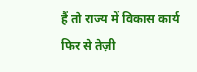हैं तो राज्य में विकास कार्य फिर से तेज़ी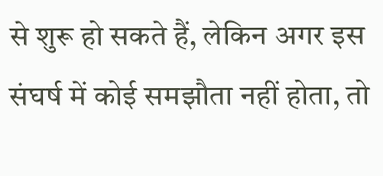से शुरू हो सकते हैं, लेकिन अगर इस संघर्ष में कोई समझौता नहीं होता, तो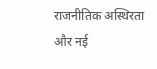राजनीतिक अस्थिरता और नई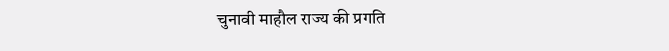चुनावी माहौल राज्य की प्रगति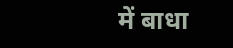में बाधा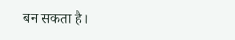बन सकता है।